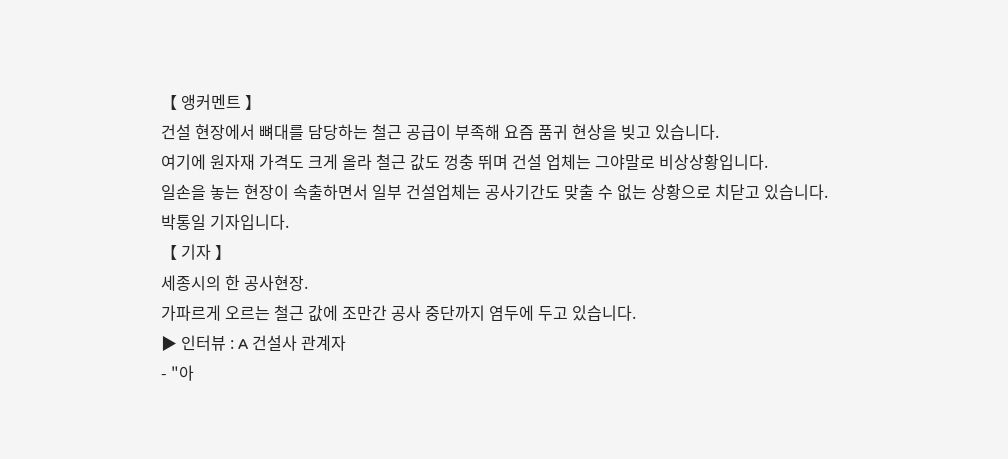【 앵커멘트 】
건설 현장에서 뼈대를 담당하는 철근 공급이 부족해 요즘 품귀 현상을 빚고 있습니다.
여기에 원자재 가격도 크게 올라 철근 값도 껑충 뛰며 건설 업체는 그야말로 비상상황입니다.
일손을 놓는 현장이 속출하면서 일부 건설업체는 공사기간도 맞출 수 없는 상황으로 치닫고 있습니다.
박통일 기자입니다.
【 기자 】
세종시의 한 공사현장.
가파르게 오르는 철근 값에 조만간 공사 중단까지 염두에 두고 있습니다.
▶ 인터뷰 : A 건설사 관계자
- "아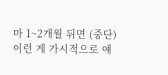마 1~2개월 뒤면 (중단) 이런 게 가시적으로 얘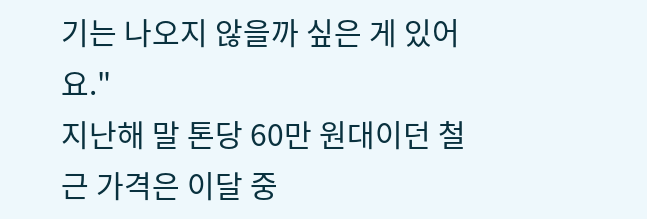기는 나오지 않을까 싶은 게 있어요."
지난해 말 톤당 60만 원대이던 철근 가격은 이달 중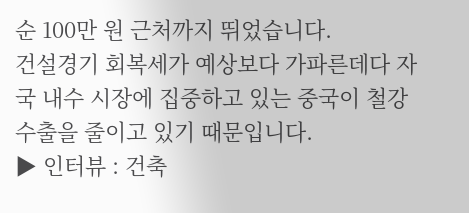순 100만 원 근처까지 뛰었습니다.
건설경기 회복세가 예상보다 가파른데다 자국 내수 시장에 집중하고 있는 중국이 철강 수출을 줄이고 있기 때문입니다.
▶ 인터뷰 : 건축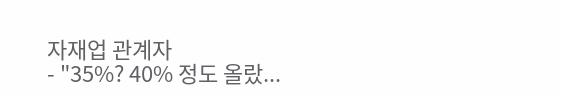자재업 관계자
- "35%? 40% 정도 올랐...